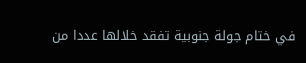في ختام جولة جنوبية تفقد خلالها عددا من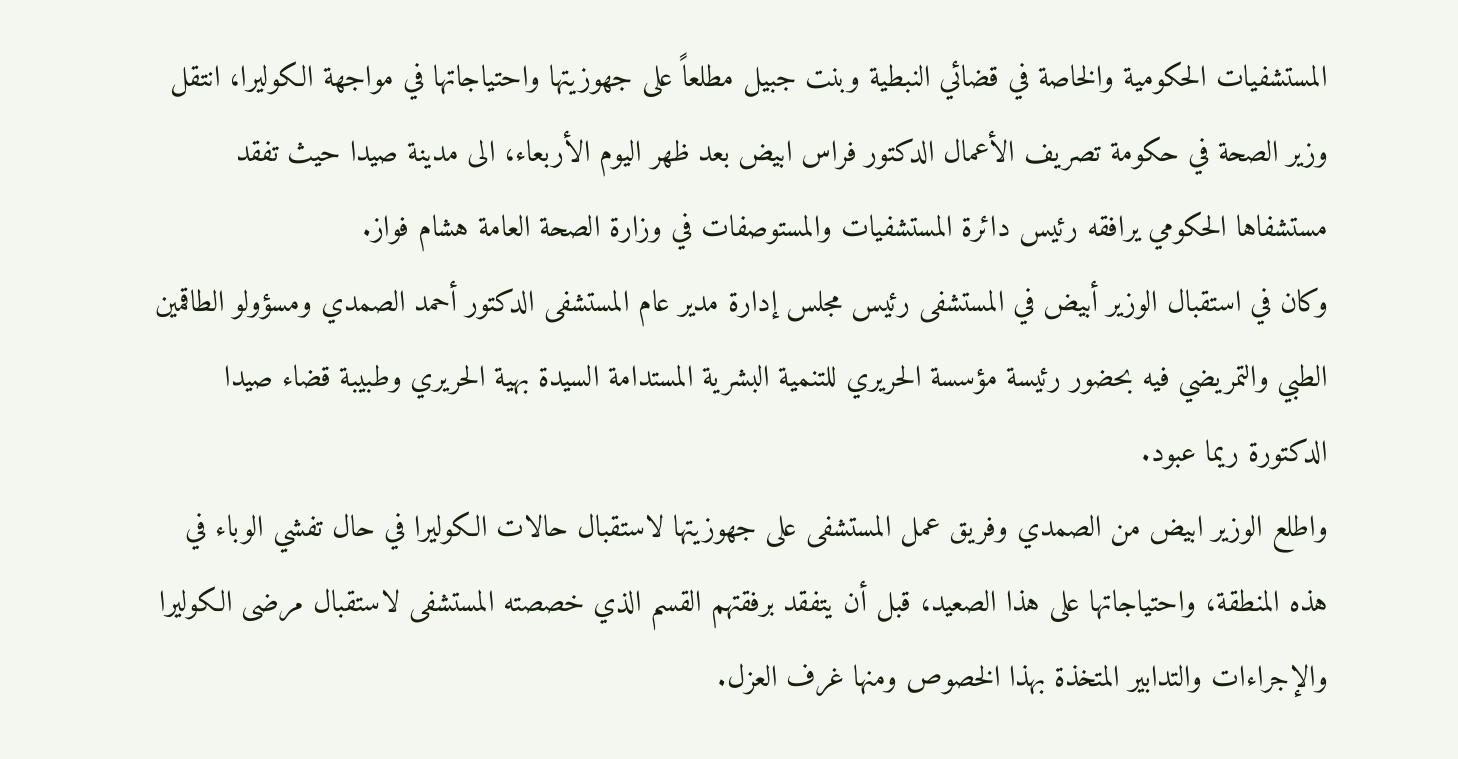المستشفيات الحكومية والخاصة في قضائي النبطية وبنت جبيل مطلعاً على جهوزيتها واحتياجاتها في مواجهة الكوليرا، انتقل وزير الصحة في حكومة تصريف الأعمال الدكتور فراس ابيض بعد ظهر اليوم الأربعاء، الى مدينة صيدا حيث تفقد مستشفاها الحكومي يرافقه رئيس دائرة المستشفيات والمستوصفات في وزارة الصحة العامة هشام فواز.
وكان في استقبال الوزير أبيض في المستشفى رئيس مجلس إدارة مدير عام المستشفى الدكتور أحمد الصمدي ومسؤولو الطاقمين الطبي والتمريضي فيه بحضور رئيسة مؤسسة الحريري للتنمية البشرية المستدامة السيدة بهية الحريري وطبيبة قضاء صيدا الدكتورة ريما عبود.
واطلع الوزير ابيض من الصمدي وفريق عمل المستشفى على جهوزيتها لاستقبال حالات الكوليرا في حال تفشي الوباء في هذه المنطقة، واحتياجاتها على هذا الصعيد، قبل أن يتفقد برفقتهم القسم الذي خصصته المستشفى لاستقبال مرضى الكوليرا والإجراءات والتدابير المتخذة بهذا الخصوص ومنها غرف العزل.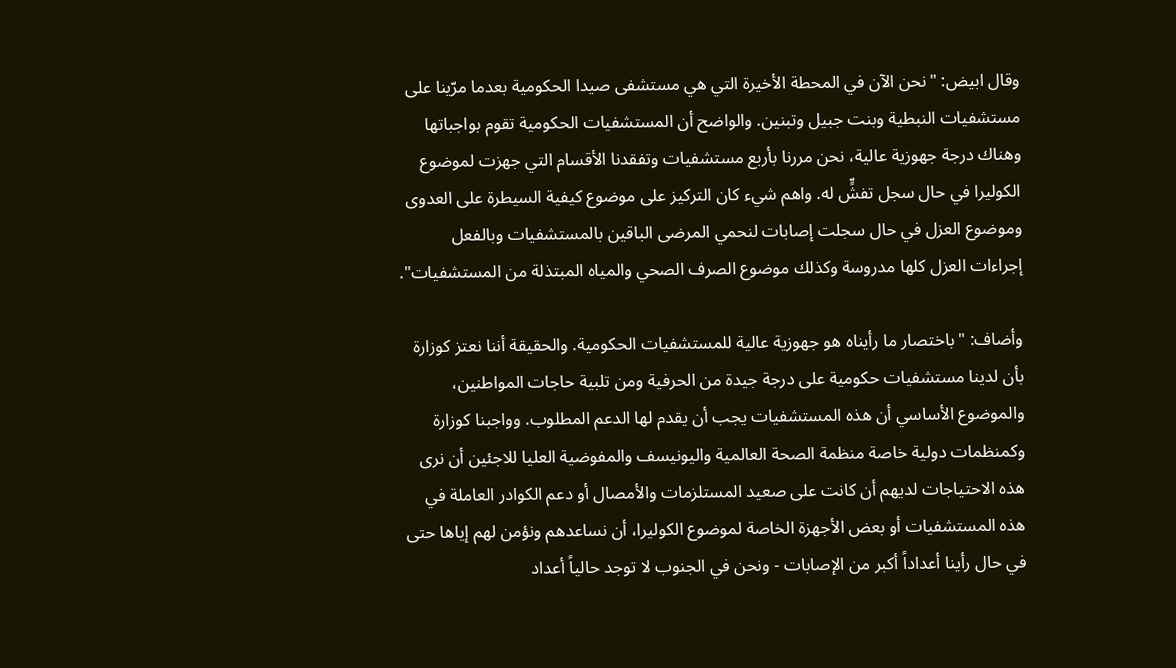وقال ابيض: "نحن الآن في المحطة الأخيرة التي هي مستشفى صيدا الحكومية بعدما مرّينا على مستشفيات النبطية وبنت جبيل وتبنين. والواضح أن المستشفيات الحكومية تقوم بواجباتها وهناك درجة جهوزية عالية، نحن مررنا بأربع مستشفيات وتفقدنا الأقسام التي جهزت لموضوع الكوليرا في حال سجل تفشٍّ له. واهم شيء كان التركيز على موضوع كيفية السيطرة على العدوى وموضوع العزل في حال سجلت إصابات لنحمي المرضى الباقين بالمستشفيات وبالفعل إجراءات العزل كلها مدروسة وكذلك موضوع الصرف الصحي والمياه المبتذلة من المستشفيات".

وأضاف: "باختصار ما رأيناه هو جهوزية عالية للمستشفيات الحكومية. والحقيقة أننا نعتز كوزارة بأن لدينا مستشفيات حكومية على درجة جيدة من الحرفية ومن تلبية حاجات المواطنين، والموضوع الأساسي أن هذه المستشفيات يجب أن يقدم لها الدعم المطلوب. وواجبنا كوزارة وكمنظمات دولية خاصة منظمة الصحة العالمية واليونيسف والمفوضية العليا للاجئين أن نرى هذه الاحتياجات لديهم أن كانت على صعيد المستلزمات والأمصال أو دعم الكوادر العاملة في هذه المستشفيات أو بعض الأجهزة الخاصة لموضوع الكوليرا، أن نساعدهم ونؤمن لهم إياها حتى في حال رأينا أعداداً أكبر من الإصابات - ونحن في الجنوب لا توجد حالياً أعداد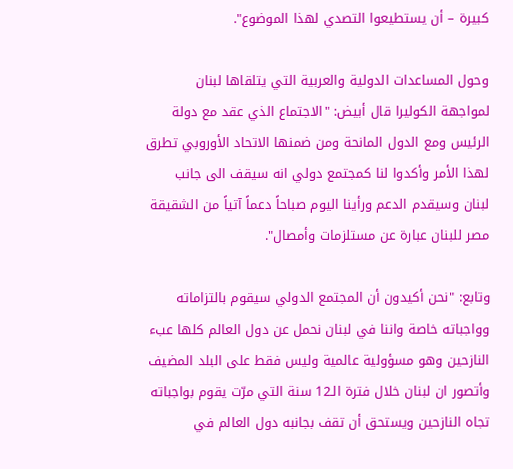كبيرة – أن يستطيعوا التصدي لهذا الموضوع".

وحول المساعدات الدولية والعربية التي يتلقاها لبنان لمواجهة الكوليرا قال أبيض: "الاجتماع الذي عقد مع دولة الرئيس ومع الدول المانحة ومن ضمنها الاتحاد الأوروبي تطرق لهذا الأمر وأكدوا لنا كمجتمع دولي انه سيقف الى جانب لبنان وسيقدم الدعم ورأينا اليوم صباحاً دعماً آتياً من الشقيقة مصر للبنان عبارة عن مستلزمات وأمصال".

وتابع: "نحن أكيدون أن المجتمع الدولي سيقوم بالتزاماته وواجباته خاصة واننا في لبنان نحمل عن دول العالم كلها عبء النازحين وهو مسؤولية عالمية وليس فقط على البلد المضيف وأتصور ان لبنان خلال فترة الـ12 سنة التي مرّت يقوم بواجباته تجاه النازحين ويستحق أن تقف بجانبه دول العالم في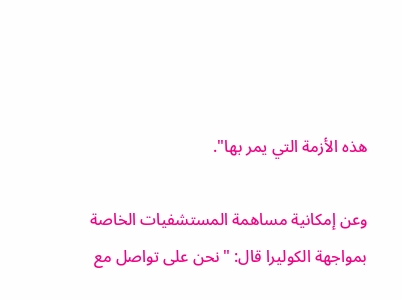هذه الأزمة التي يمر بها".

وعن إمكانية مساهمة المستشفيات الخاصة بمواجهة الكوليرا قال: "نحن على تواصل مع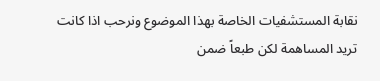نقابة المستشفيات الخاصة بهذا الموضوع ونرحب اذا كانت تريد المساهمة لكن طبعاً ضمن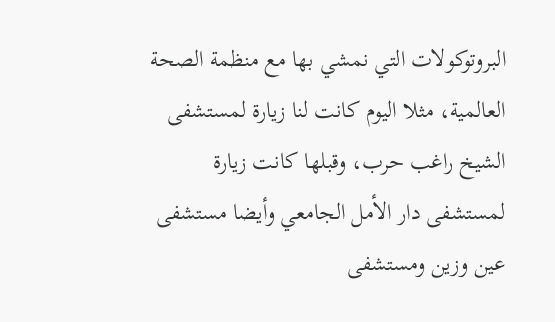البروتوكولات التي نمشي بها مع منظمة الصحة العالمية، مثلا اليوم كانت لنا زيارة لمستشفى الشيخ راغب حرب، وقبلها كانت زيارة لمستشفى دار الأمل الجامعي وأيضا مستشفى عين وزين ومستشفى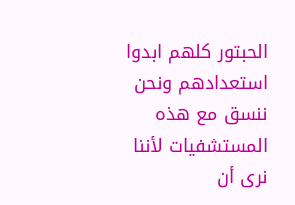الحبتور كلهم ابدوا استعدادهم ونحن ننسق مع هذه المستشفيات لأننا نرى أن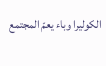الكوليرا وباء يعمّ المجتمع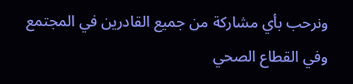ونرحب بأي مشاركة من جميع القادرين في المجتمع وفي القطاع الصحي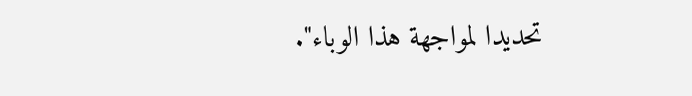تحديدا لمواجهة هذا الوباء".